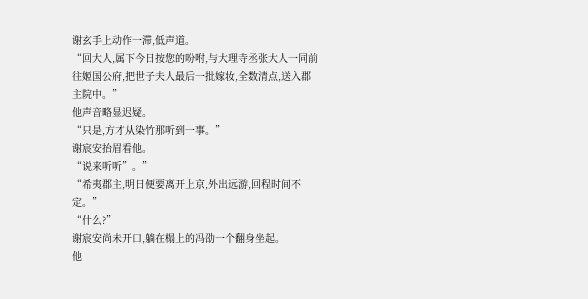谢玄手上动作一滞,低声道。
“回大人,属下今日按您的吩咐,与大理寺丞张大人一同前往姬国公府,把世子夫人最后一批嫁妆,全数清点,送入郡主院中。”
他声音略显迟疑。
“只是,方才从染竹那听到一事。”
谢宸安抬眉看他。
“说来听听”。”
“希夷郡主,明日便要离开上京,外出远游,回程时间不定。”
“什么?”
谢宸安尚未开口,躺在榻上的冯劭一个翻身坐起。
他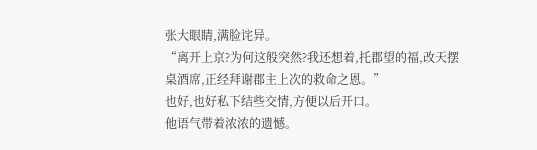张大眼睛,满脸诧异。
“离开上京?为何这般突然?我还想着,托郡望的福,改天摆桌酒席,正经拜谢郡主上次的救命之恩。”
也好,也好私下结些交情,方便以后开口。
他语气带着浓浓的遗憾。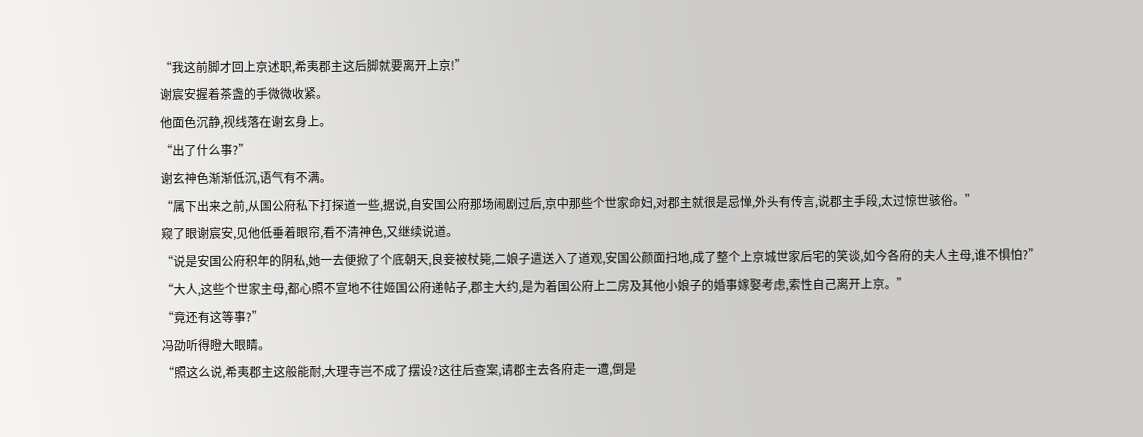“我这前脚才回上京述职,希夷郡主这后脚就要离开上京!”
谢宸安握着茶盏的手微微收紧。
他面色沉静,视线落在谢玄身上。
“出了什么事?”
谢玄神色渐渐低沉,语气有不满。
“属下出来之前,从国公府私下打探道一些,据说,自安国公府那场闹剧过后,京中那些个世家命妇,对郡主就很是忌惮,外头有传言,说郡主手段,太过惊世骇俗。”
窥了眼谢宸安,见他低垂着眼帘,看不清神色,又继续说道。
“说是安国公府积年的阴私,她一去便掀了个底朝天,良妾被杖毙,二娘子遣送入了道观,安国公颜面扫地,成了整个上京城世家后宅的笑谈,如今各府的夫人主母,谁不惧怕?”
“大人,这些个世家主母,都心照不宣地不往姬国公府递帖子,郡主大约,是为着国公府上二房及其他小娘子的婚事嫁娶考虑,索性自己离开上京。”
“竟还有这等事?”
冯劭听得瞪大眼睛。
“照这么说,希夷郡主这般能耐,大理寺岂不成了摆设?这往后查案,请郡主去各府走一遭,倒是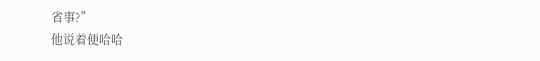省事?”
他说着便哈哈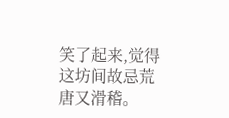笑了起来,觉得这坊间故忌荒唐又滑稽。